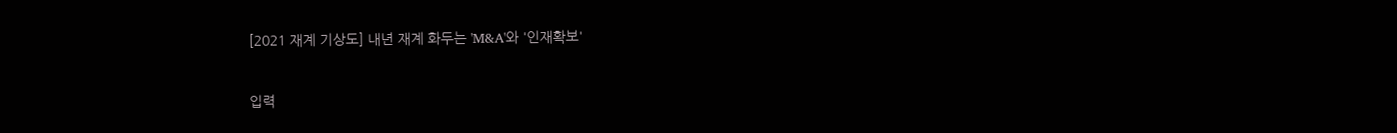[2021 재계 기상도] 내년 재계 화두는 'M&A'와 '인재확보'

입력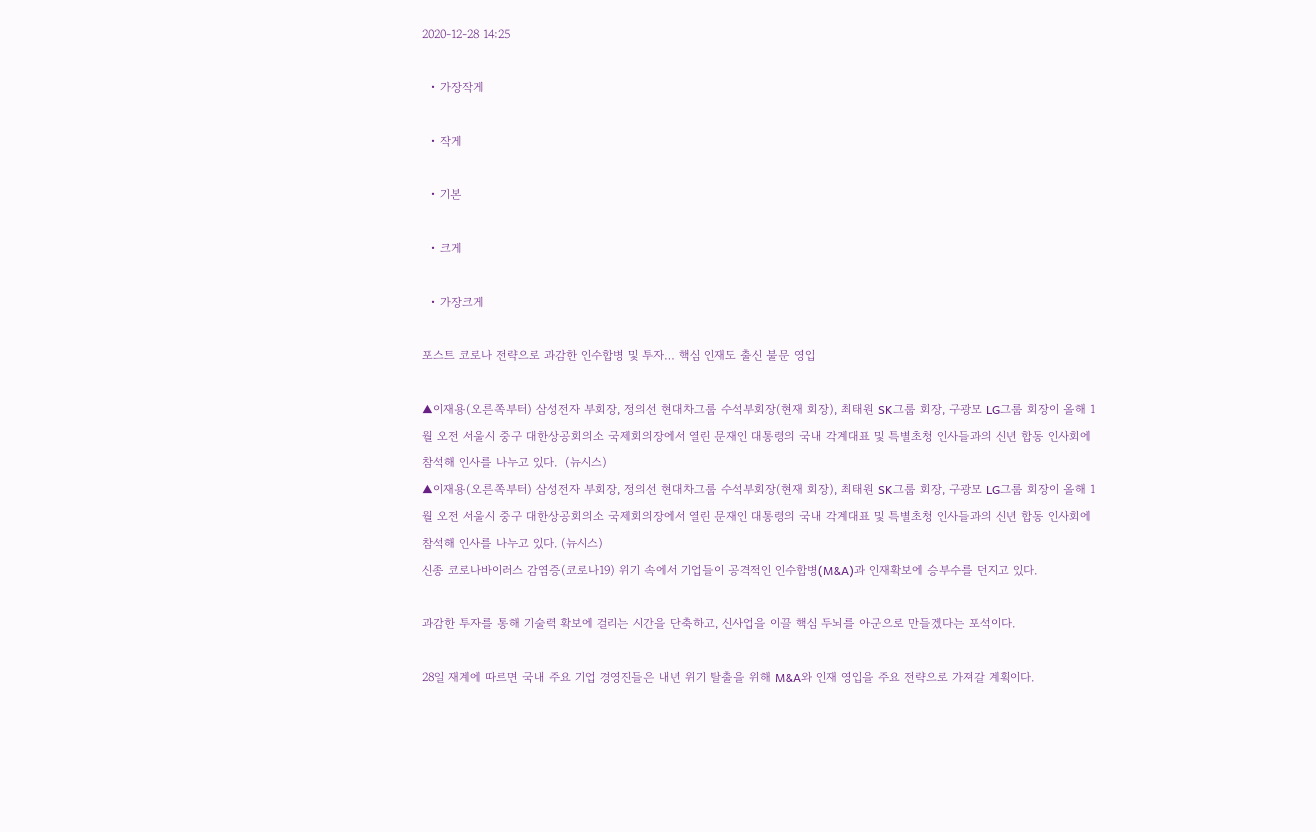2020-12-28 14:25

  • 가장작게

  • 작게

  • 기본

  • 크게

  • 가장크게

포스트 코로나 전략으로 과감한 인수합병 및 투자… 핵심 인재도 출신 불문 영입

▲이재용(오른쪽부터) 삼성전자 부회장, 정의선 현대차그룹 수석부회장(현재 회장), 최태원 SK그룹 회장, 구광모 LG그룹 회장이 올해 1월 오전 서울시 중구 대한상공회의소 국제회의장에서 열린 문재인 대통령의 국내 각계대표 및 특별초청 인사들과의 신년 합동 인사회에 참석해 인사를 나누고 있다.  (뉴시스)
▲이재용(오른쪽부터) 삼성전자 부회장, 정의선 현대차그룹 수석부회장(현재 회장), 최태원 SK그룹 회장, 구광모 LG그룹 회장이 올해 1월 오전 서울시 중구 대한상공회의소 국제회의장에서 열린 문재인 대통령의 국내 각계대표 및 특별초청 인사들과의 신년 합동 인사회에 참석해 인사를 나누고 있다. (뉴시스)
신종 코로나바이러스 감염증(코로나19) 위기 속에서 기업들이 공격적인 인수합병(M&A)과 인재확보에 승부수를 던지고 있다.

과감한 투자를 통해 기술력 확보에 걸리는 시간을 단축하고, 신사업을 이끌 핵심 두뇌를 아군으로 만들겠다는 포석이다.

28일 재계에 따르면 국내 주요 기업 경영진들은 내년 위기 탈출을 위해 M&A와 인재 영입을 주요 전략으로 가져갈 계획이다.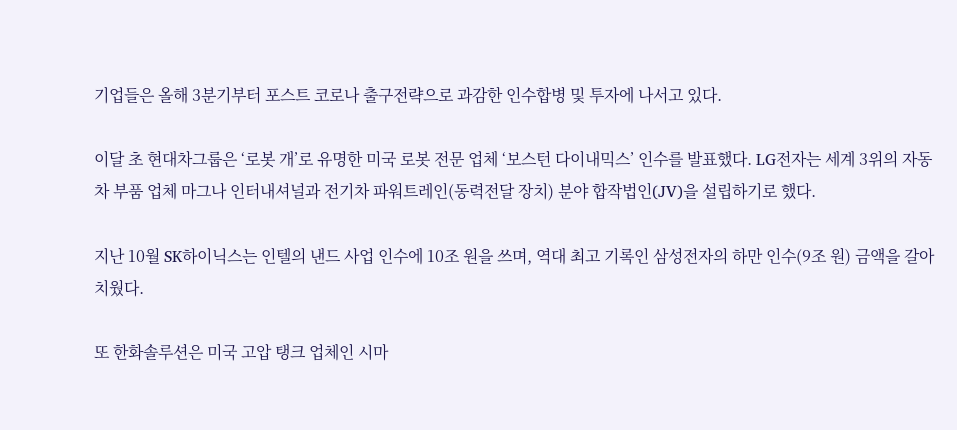기업들은 올해 3분기부터 포스트 코로나 출구전략으로 과감한 인수합병 및 투자에 나서고 있다.

이달 초 현대차그룹은 ‘로봇 개’로 유명한 미국 로봇 전문 업체 ‘보스턴 다이내믹스’ 인수를 발표했다. LG전자는 세계 3위의 자동차 부품 업체 마그나 인터내셔널과 전기차 파워트레인(동력전달 장치) 분야 합작법인(JV)을 설립하기로 했다.

지난 10월 SK하이닉스는 인텔의 낸드 사업 인수에 10조 원을 쓰며, 역대 최고 기록인 삼성전자의 하만 인수(9조 원) 금액을 갈아치웠다.

또 한화솔루션은 미국 고압 탱크 업체인 시마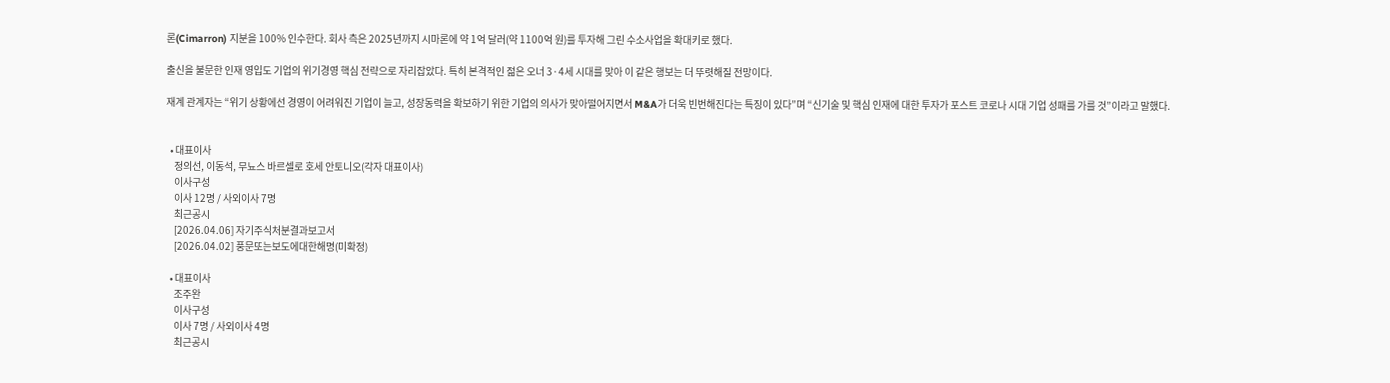론(Cimarron) 지분을 100% 인수한다. 회사 측은 2025년까지 시마론에 약 1억 달러(약 1100억 원)를 투자해 그린 수소사업을 확대키로 했다.

출신을 불문한 인재 영입도 기업의 위기경영 핵심 전략으로 자리잡았다. 특히 본격적인 젊은 오너 3·4세 시대를 맞아 이 같은 행보는 더 뚜렷해질 전망이다.

재계 관계자는 “위기 상황에선 경영이 어려워진 기업이 늘고, 성장동력을 확보하기 위한 기업의 의사가 맞아떨어지면서 M&A가 더욱 빈번해진다는 특징이 있다”며 “신기술 및 핵심 인재에 대한 투자가 포스트 코로나 시대 기업 성패를 가를 것”이라고 말했다.


  • 대표이사
    정의선, 이동석, 무뇨스 바르셀로 호세 안토니오(각자 대표이사)
    이사구성
    이사 12명 / 사외이사 7명
    최근공시
    [2026.04.06] 자기주식처분결과보고서
    [2026.04.02] 풍문또는보도에대한해명(미확정)

  • 대표이사
    조주완
    이사구성
    이사 7명 / 사외이사 4명
    최근공시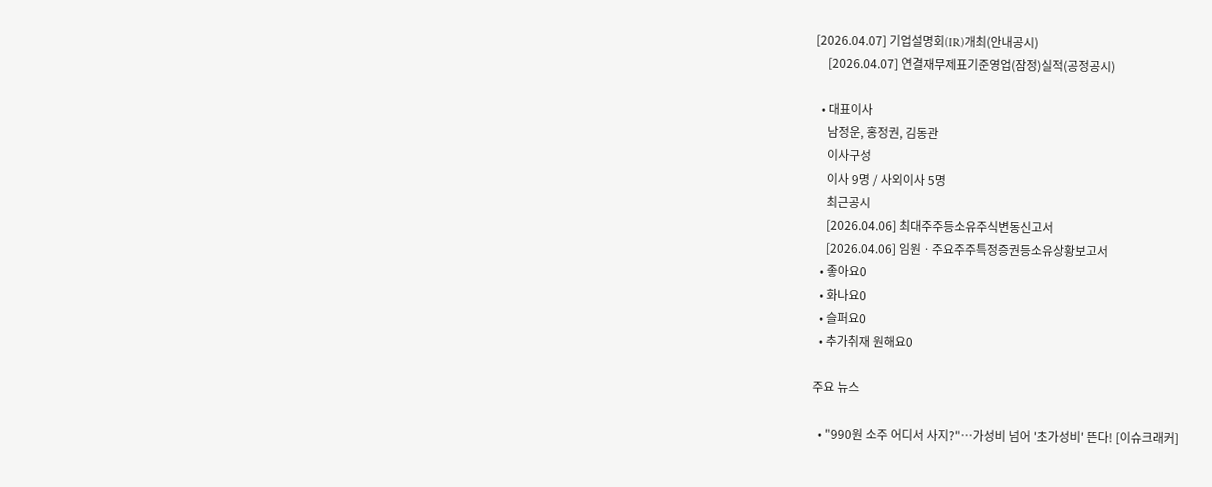[2026.04.07] 기업설명회(IR)개최(안내공시)
    [2026.04.07] 연결재무제표기준영업(잠정)실적(공정공시)

  • 대표이사
    남정운, 홍정권, 김동관
    이사구성
    이사 9명 / 사외이사 5명
    최근공시
    [2026.04.06] 최대주주등소유주식변동신고서
    [2026.04.06] 임원ㆍ주요주주특정증권등소유상황보고서
  • 좋아요0
  • 화나요0
  • 슬퍼요0
  • 추가취재 원해요0

주요 뉴스

  • "990원 소주 어디서 사지?"⋯가성비 넘어 '초가성비' 뜬다! [이슈크래커]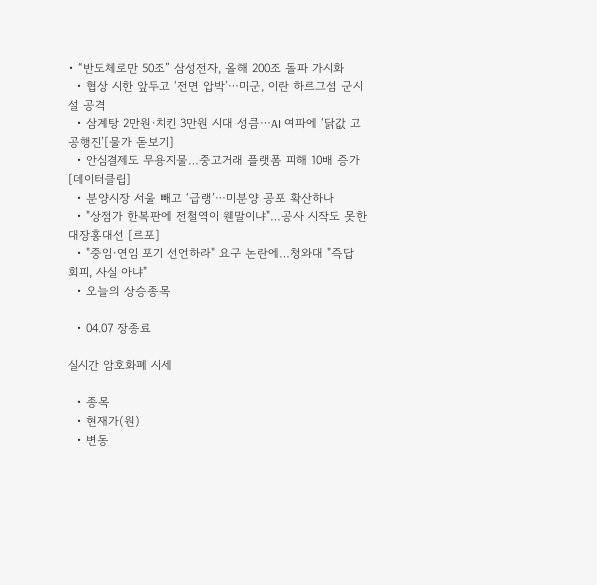• “반도체로만 50조” 삼성전자, 올해 200조 돌파 가시화
  • 협상 시한 앞두고 ‘전면 압박’⋯미군, 이란 하르그섬 군시설 공격
  • 삼계탕 2만원·치킨 3만원 시대 성큼⋯AI 여파에 ‘닭값 고공행진’[물가 돋보기]
  • 안심결제도 무용지물…중고거래 플랫폼 피해 10배 증가 [데이터클립]
  • 분양시장 서울 빼고 ‘급랭’⋯미분양 공포 확산하나
  • "상점가 한복판에 전철역이 웬말이냐"…공사 시작도 못한 대장홍대선 [르포]
  • "중임·연임 포기 선언하라" 요구 논란에…청와대 "즉답 회피, 사실 아냐"
  • 오늘의 상승종목

  • 04.07 장종료

실시간 암호화폐 시세

  • 종목
  • 현재가(원)
  • 변동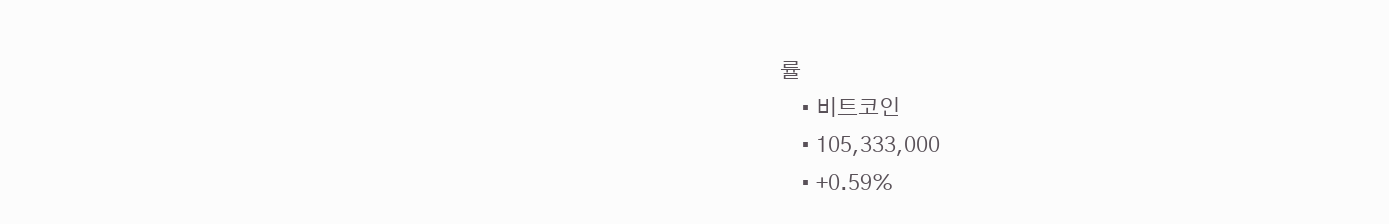률
    • 비트코인
    • 105,333,000
    • +0.59%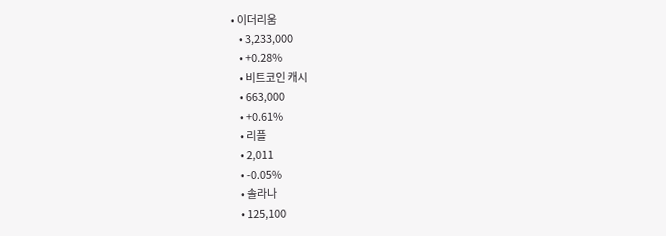• 이더리움
    • 3,233,000
    • +0.28%
    • 비트코인 캐시
    • 663,000
    • +0.61%
    • 리플
    • 2,011
    • -0.05%
    • 솔라나
    • 125,100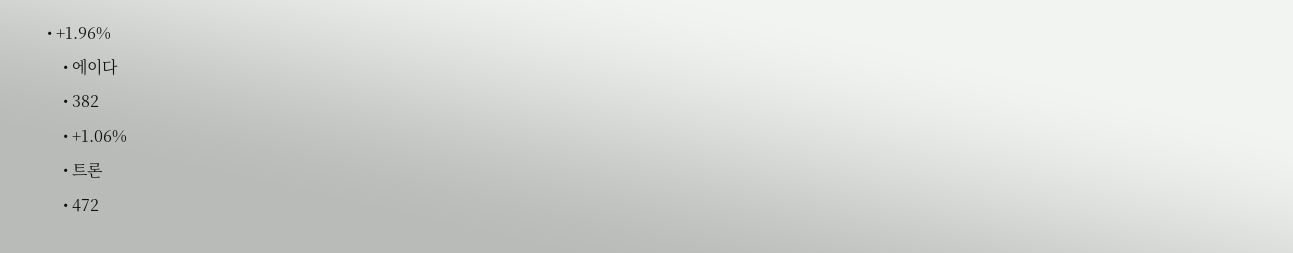• +1.96%
    • 에이다
    • 382
    • +1.06%
    • 트론
    • 472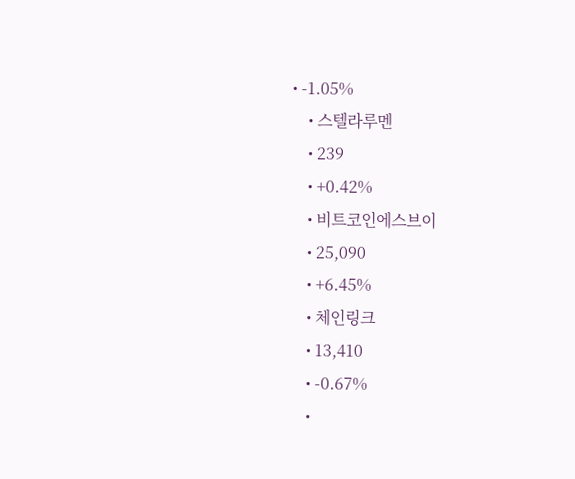• -1.05%
    • 스텔라루멘
    • 239
    • +0.42%
    • 비트코인에스브이
    • 25,090
    • +6.45%
    • 체인링크
    • 13,410
    • -0.67%
    •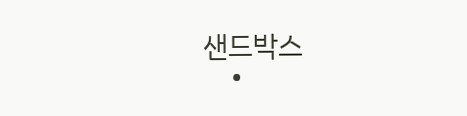샌드박스
    •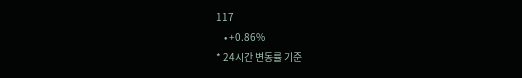117
    • +0.86%
* 24시간 변동률 기준